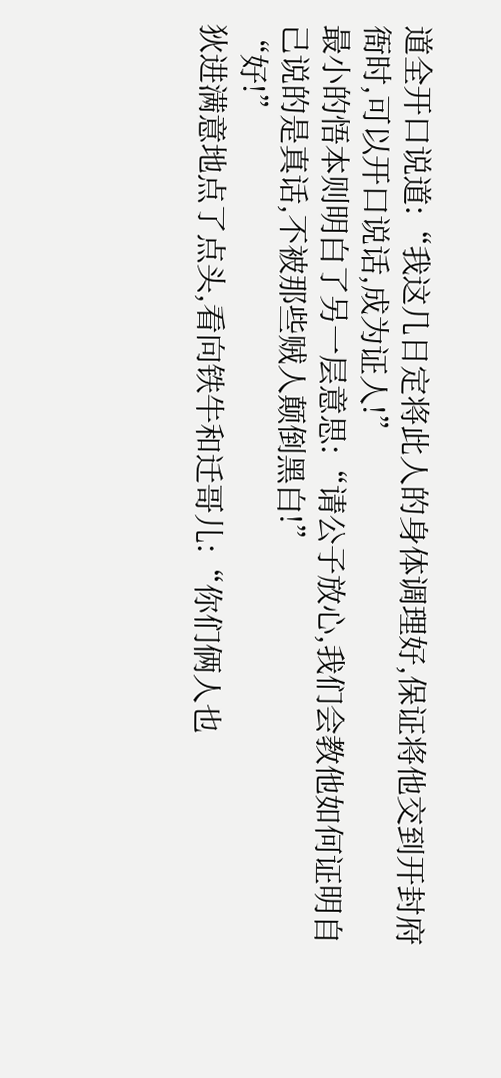道全开口说道:“我这几日定将此人的身体调理好,保证将他交到开封府衙时,可以开口说话,成为证人!”
最小的悟本则明白了另一层意思:“请公子放心,我们会教他如何证明自己说的是真话,不被那些贼人颠倒黑白!”
“好!”
狄进满意地点了点头,看向铁牛和迁哥儿:“你们俩人也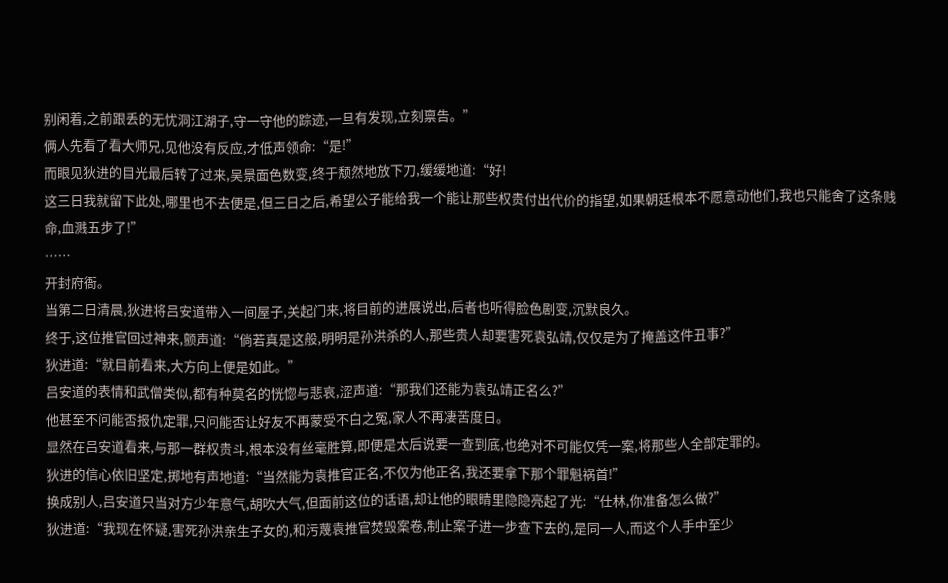别闲着,之前跟丢的无忧洞江湖子,守一守他的踪迹,一旦有发现,立刻禀告。”
俩人先看了看大师兄,见他没有反应,才低声领命:“是!”
而眼见狄进的目光最后转了过来,吴景面色数变,终于颓然地放下刀,缓缓地道:“好!
这三日我就留下此处,哪里也不去便是,但三日之后,希望公子能给我一个能让那些权贵付出代价的指望,如果朝廷根本不愿意动他们,我也只能舍了这条贱命,血溅五步了!”
……
开封府衙。
当第二日清晨,狄进将吕安道带入一间屋子,关起门来,将目前的进展说出,后者也听得脸色剧变,沉默良久。
终于,这位推官回过神来,颤声道:“倘若真是这般,明明是孙洪杀的人,那些贵人却要害死袁弘靖,仅仅是为了掩盖这件丑事?”
狄进道:“就目前看来,大方向上便是如此。”
吕安道的表情和武僧类似,都有种莫名的恍惚与悲哀,涩声道:“那我们还能为袁弘靖正名么?”
他甚至不问能否报仇定罪,只问能否让好友不再蒙受不白之冤,家人不再凄苦度日。
显然在吕安道看来,与那一群权贵斗,根本没有丝毫胜算,即便是太后说要一查到底,也绝对不可能仅凭一案,将那些人全部定罪的。
狄进的信心依旧坚定,掷地有声地道:“当然能为袁推官正名,不仅为他正名,我还要拿下那个罪魁祸首!”
换成别人,吕安道只当对方少年意气,胡吹大气,但面前这位的话语,却让他的眼睛里隐隐亮起了光:“仕林,你准备怎么做?”
狄进道:“我现在怀疑,害死孙洪亲生子女的,和污蔑袁推官焚毁案卷,制止案子进一步查下去的,是同一人,而这个人手中至少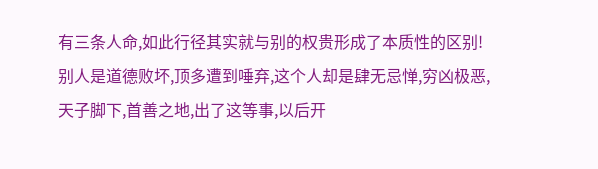有三条人命,如此行径其实就与别的权贵形成了本质性的区别!
别人是道德败坏,顶多遭到唾弃,这个人却是肆无忌惮,穷凶极恶,天子脚下,首善之地,出了这等事,以后开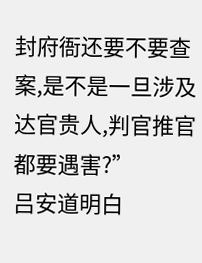封府衙还要不要查案,是不是一旦涉及达官贵人,判官推官都要遇害?”
吕安道明白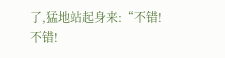了,猛地站起身来:“不错!
不错!